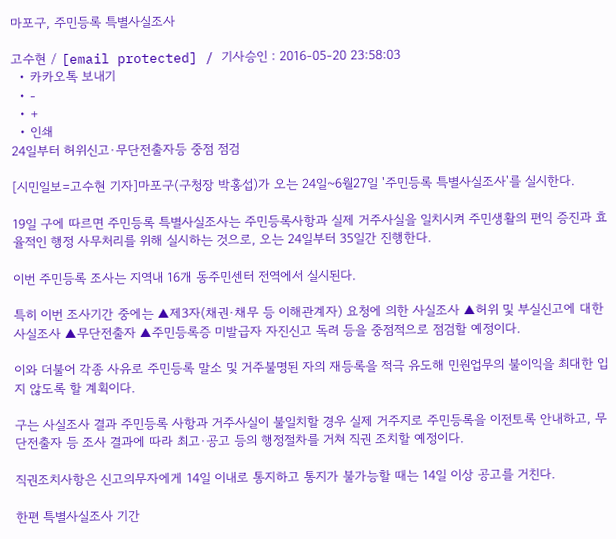마포구, 주민등록 특별사실조사

고수현 / [email protected] / 기사승인 : 2016-05-20 23:58:03
  • 카카오톡 보내기
  • -
  • +
  • 인쇄
24일부터 허위신고·무단전출자등 중점 점검

[시민일보=고수현 기자]마포구(구청장 박홍섭)가 오는 24일~6월27일 '주민등록 특별사실조사'를 실시한다.

19일 구에 따르면 주민등록 특별사실조사는 주민등록사항과 실제 거주사실을 일치시켜 주민생활의 편익 증진과 효율적인 행정 사무처리를 위해 실시하는 것으로, 오는 24일부터 35일간 진행한다.

이번 주민등록 조사는 지역내 16개 동주민센터 전역에서 실시된다.

특히 이번 조사기간 중에는 ▲제3자(채권·채무 등 이해관계자) 요청에 의한 사실조사 ▲허위 및 부실신고에 대한 사실조사 ▲무단전출자 ▲주민등록증 미발급자 자진신고 독려 등을 중점적으로 점검할 예정이다.

이와 더불어 각종 사유로 주민등록 말소 및 거주불명된 자의 재등록을 적극 유도해 민원업무의 불이익을 최대한 입지 않도록 할 계획이다.

구는 사실조사 결과 주민등록 사항과 거주사실이 불일치할 경우 실제 거주지로 주민등록을 이전토록 안내하고, 무단전출자 등 조사 결과에 따라 최고·공고 등의 행정절차를 거쳐 직권 조치할 예정이다.

직권조치사항은 신고의무자에게 14일 이내로 통지하고 통지가 불가능할 때는 14일 이상 공고를 거친다.

한편 특별사실조사 기간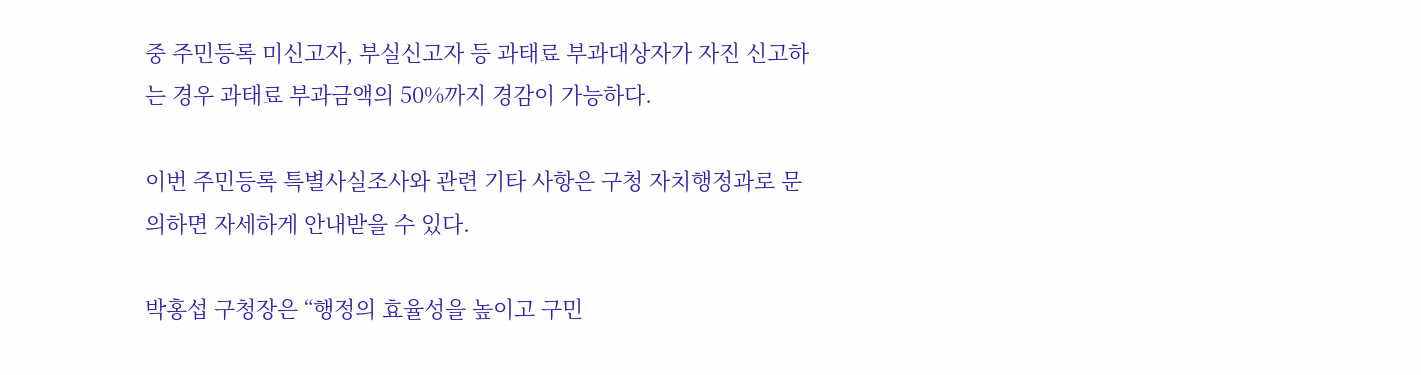중 주민등록 미신고자, 부실신고자 등 과태료 부과대상자가 자진 신고하는 경우 과태료 부과금액의 50%까지 경감이 가능하다.

이번 주민등록 특별사실조사와 관련 기타 사항은 구청 자치행정과로 문의하면 자세하게 안내받을 수 있다.

박홍섭 구청장은 “행정의 효율성을 높이고 구민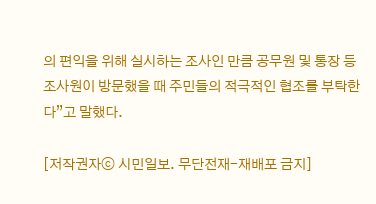의 편익을 위해 실시하는 조사인 만큼 공무원 및 통장 등 조사원이 방문했을 때 주민들의 적극적인 협조를 부탁한다”고 말했다.

[저작권자ⓒ 시민일보. 무단전재-재배포 금지]